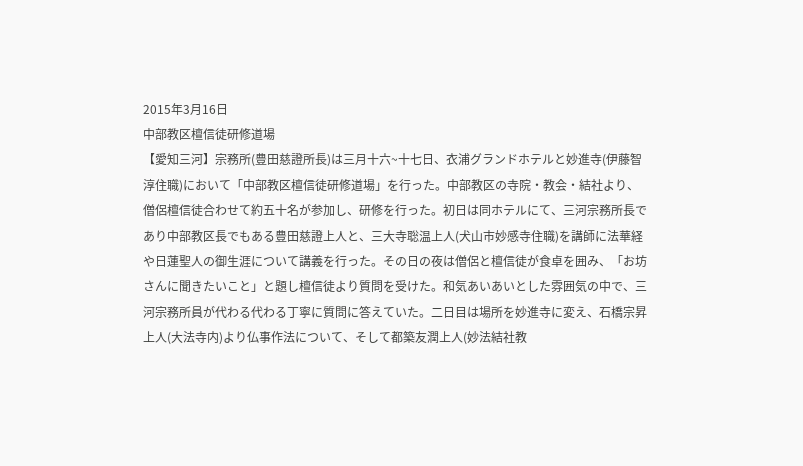2015年3月16日
中部教区檀信徒研修道場
【愛知三河】宗務所(豊田慈證所長)は三月十六~十七日、衣浦グランドホテルと妙進寺(伊藤智淳住職)において「中部教区檀信徒研修道場」を行った。中部教区の寺院・教会・結社より、僧侶檀信徒合わせて約五十名が参加し、研修を行った。初日は同ホテルにて、三河宗務所長であり中部教区長でもある豊田慈證上人と、三大寺聡温上人(犬山市妙感寺住職)を講師に法華経や日蓮聖人の御生涯について講義を行った。その日の夜は僧侶と檀信徒が食卓を囲み、「お坊さんに聞きたいこと」と題し檀信徒より質問を受けた。和気あいあいとした雰囲気の中で、三河宗務所員が代わる代わる丁寧に質問に答えていた。二日目は場所を妙進寺に変え、石橋宗昇上人(大法寺内)より仏事作法について、そして都築友潤上人(妙法結社教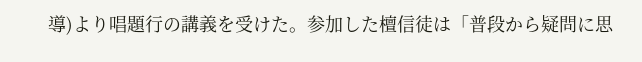導)より唱題行の講義を受けた。参加した檀信徒は「普段から疑問に思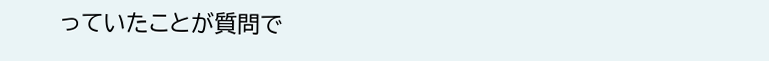っていたことが質問で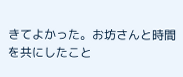きてよかった。お坊さんと時間を共にしたこと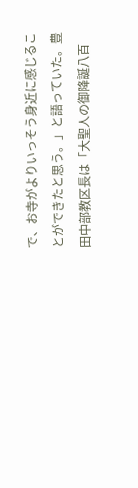で、お寺がよりいっそう身近に感じることができたと思う。」と語っていた。豊田中部教区長は「大聖人の御降誕八百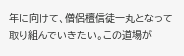年に向けて、僧侶檀信徒一丸となって取り組んでいきたい。この道場が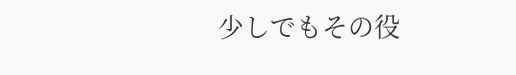少しでもその役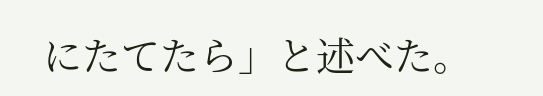にたてたら」と述べた。